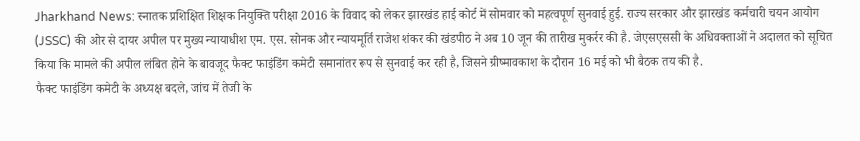Jharkhand News: स्नातक प्रशिक्षित शिक्षक नियुक्ति परीक्षा 2016 के विवाद को लेकर झारखंड हाई कोर्ट में सोमवार को महत्वपूर्ण सुनवाई हुई. राज्य सरकार और झारखंड कर्मचारी चयन आयोग (JSSC) की ओर से दायर अपील पर मुख्य न्यायाधीश एम. एस. सोनक और न्यायमूर्ति राजेश शंकर की खंडपीठ ने अब 10 जून की तारीख मुकर्रर की है. जेएसएससी के अधिवक्ताओं ने अदालत को सूचित किया कि मामले की अपील लंबित होने के बावजूद फैक्ट फाइंडिंग कमेटी समानांतर रूप से सुनवाई कर रही है, जिसने ग्रीष्मावकाश के दौरान 16 मई को भी बैठक तय की है.
फैक्ट फाइंडिंग कमेटी के अध्यक्ष बदले, जांच में तेजी के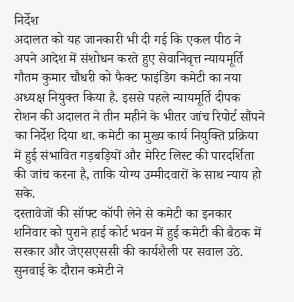निर्देश
अदालत को यह जानकारी भी दी गई कि एकल पीठ ने अपने आदेश में संशोधन करते हुए सेवानिवृत्त न्यायमूर्ति गौतम कुमार चौधरी को फैक्ट फाइंडिंग कमेटी का नया अध्यक्ष नियुक्त किया है. इससे पहले न्यायमूर्ति दीपक रोशन की अदालत ने तीन महीने के भीतर जांच रिपोर्ट सौंपने का निर्देश दिया था. कमेटी का मुख्य कार्य नियुक्ति प्रक्रिया में हुई संभावित गड़बड़ियों और मेरिट लिस्ट की पारदर्शिता की जांच करना है, ताकि योग्य उम्मीदवारों के साथ न्याय हो सके.
दस्तावेजों की सॉफ्ट कॉपी लेने से कमेटी का इनकार
शनिवार को पुराने हाई कोर्ट भवन में हुई कमेटी की बैठक में सरकार और जेएसएससी की कार्यशैली पर सवाल उठे. सुनवाई के दौरान कमेटी ने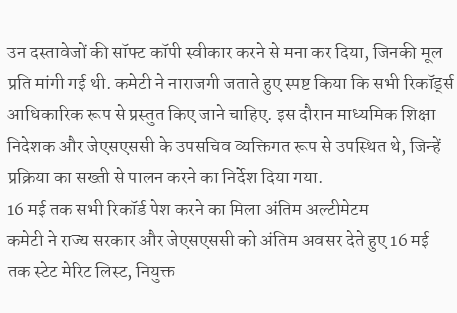उन दस्तावेजों की सॉफ्ट कॉपी स्वीकार करने से मना कर दिया, जिनकी मूल प्रति मांगी गई थी. कमेटी ने नाराजगी जताते हुए स्पष्ट किया कि सभी रिकॉर्ड्स आधिकारिक रूप से प्रस्तुत किए जाने चाहिए. इस दौरान माध्यमिक शिक्षा निदेशक और जेएसएससी के उपसचिव व्यक्तिगत रूप से उपस्थित थे, जिन्हें प्रक्रिया का सख्ती से पालन करने का निर्देश दिया गया.
16 मई तक सभी रिकॉर्ड पेश करने का मिला अंतिम अल्टीमेटम
कमेटी ने राज्य सरकार और जेएसएससी को अंतिम अवसर देते हुए 16 मई तक स्टेट मेरिट लिस्ट, नियुक्त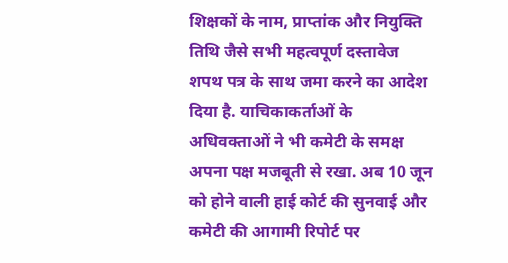शिक्षकों के नाम, प्राप्तांक और नियुक्ति तिथि जैसे सभी महत्वपूर्ण दस्तावेज शपथ पत्र के साथ जमा करने का आदेश दिया है. याचिकाकर्ताओं के अधिवक्ताओं ने भी कमेटी के समक्ष अपना पक्ष मजबूती से रखा. अब 10 जून को होने वाली हाई कोर्ट की सुनवाई और कमेटी की आगामी रिपोर्ट पर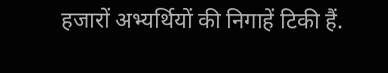हजारों अभ्यर्थियों की निगाहें टिकी हैं.